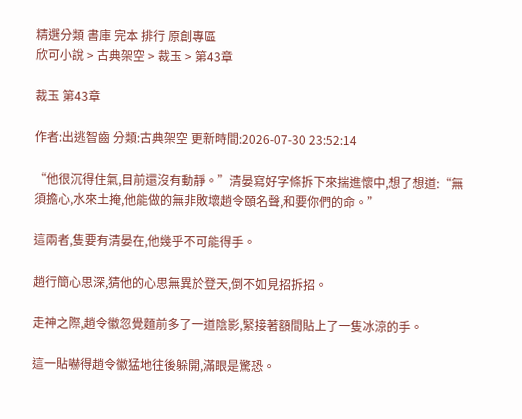精選分類 書庫 完本 排行 原創專區
欣可小說 > 古典架空 > 裁玉 > 第43章

裁玉 第43章

作者:出逃智齒 分類:古典架空 更新時間:2026-07-30 23:52:14

“他很沉得住氣,目前還沒有動靜。”清晏寫好字條拆下來揣進懷中,想了想道:“無須擔心,水來土掩,他能做的無非敗壞趙令頤名聲,和要你們的命。”

這兩者,隻要有清晏在,他幾乎不可能得手。

趙行簡心思深,猜他的心思無異於登天,倒不如見招拆招。

走神之際,趙令徽忽覺麵前多了一道陰影,緊接著額間貼上了一隻冰涼的手。

這一貼嚇得趙令徽猛地往後躲開,滿眼是驚恐。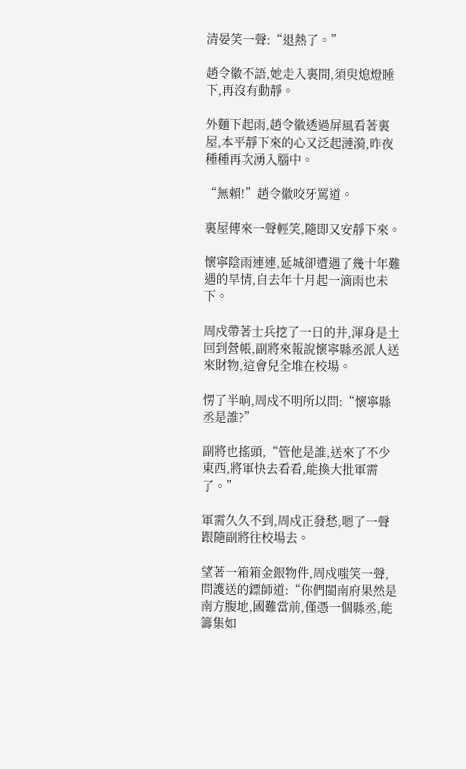清晏笑一聲:“退熱了。”

趙令徽不語,她走入裏間,須臾熄燈睡下,再沒有動靜。

外麵下起雨,趙令徽透過屏風看著裏屋,本平靜下來的心又泛起漣漪,昨夜種種再次湧入腦中。

“無賴!”趙令徽咬牙罵道。

裏屋傳來一聲輕笑,隨即又安靜下來。

懷寧陰雨連連,延城卻遭遇了幾十年難遇的旱情,自去年十月起一滴雨也未下。

周戍帶著士兵挖了一日的井,渾身是土回到營帳,副將來報說懷寧縣丞派人送來財物,這會兒全堆在校場。

愣了半晌,周戍不明所以問:“懷寧縣丞是誰?”

副將也搖頭,“管他是誰,送來了不少東西,將軍快去看看,能換大批軍需了。”

軍需久久不到,周戍正發愁,嗯了一聲跟隨副將往校場去。

望著一箱箱金銀物件,周戍嗤笑一聲,問護送的鏢師道:“你們閩南府果然是南方腹地,國難當前,僅憑一個縣丞,能籌集如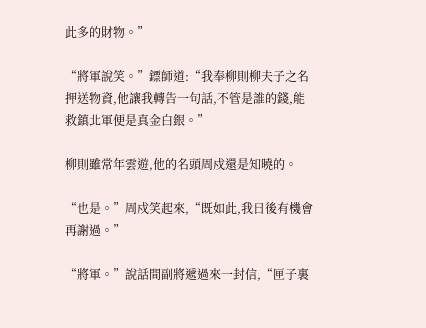此多的財物。”

“將軍說笑。”鏢師道:“我奉柳則柳夫子之名押送物資,他讓我轉告一句話,不管是誰的錢,能救鎮北軍便是真金白銀。”

柳則雖常年雲遊,他的名頭周戍還是知曉的。

“也是。”周戍笑起來,“既如此,我日後有機會再謝過。”

“將軍。”說話間副將遞過來一封信,“匣子裏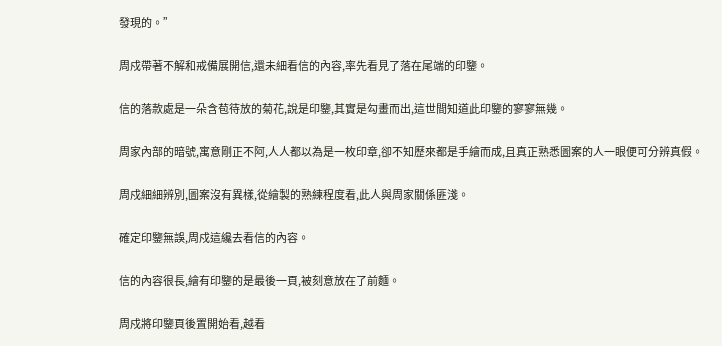發現的。”

周戍帶著不解和戒備展開信,還未細看信的內容,率先看見了落在尾端的印鑒。

信的落款處是一朵含苞待放的菊花,說是印鑒,其實是勾畫而出,這世間知道此印鑒的寥寥無幾。

周家內部的暗號,寓意剛正不阿,人人都以為是一枚印章,卻不知歷來都是手繪而成,且真正熟悉圖案的人一眼便可分辨真假。

周戍細細辨別,圖案沒有異樣,從繪製的熟練程度看,此人與周家關係匪淺。

確定印鑒無誤,周戍這纔去看信的內容。

信的內容很長,繪有印鑒的是最後一頁,被刻意放在了前麵。

周戍將印鑒頁後置開始看,越看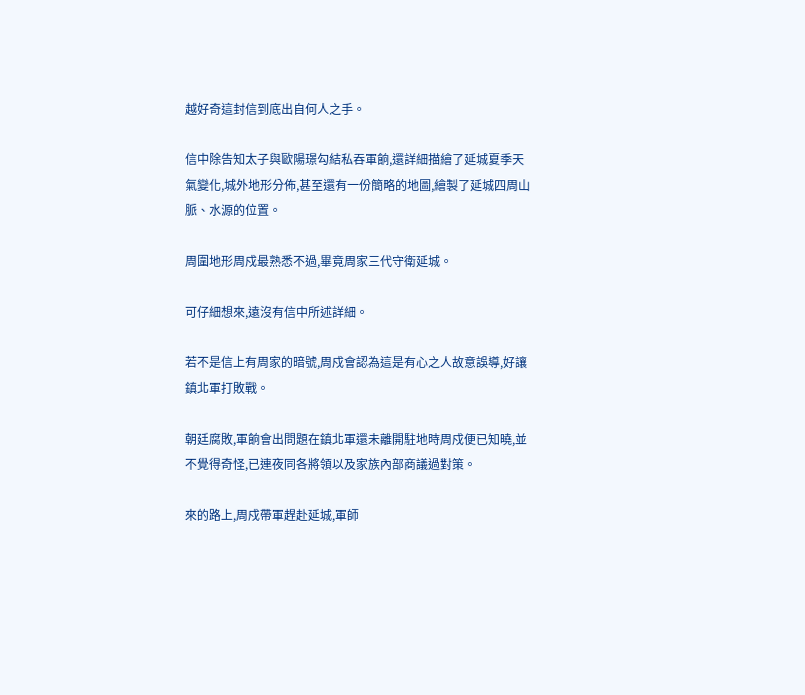越好奇這封信到底出自何人之手。

信中除告知太子與歐陽璟勾結私吞軍餉,還詳細描繪了延城夏季天氣變化,城外地形分佈,甚至還有一份簡略的地圖,繪製了延城四周山脈、水源的位置。

周圍地形周戍最熟悉不過,畢竟周家三代守衛延城。

可仔細想來,遠沒有信中所述詳細。

若不是信上有周家的暗號,周戍會認為這是有心之人故意誤導,好讓鎮北軍打敗戰。

朝廷腐敗,軍餉會出問題在鎮北軍還未離開駐地時周戍便已知曉,並不覺得奇怪,已連夜同各將領以及家族內部商議過對策。

來的路上,周戍帶軍趕赴延城,軍師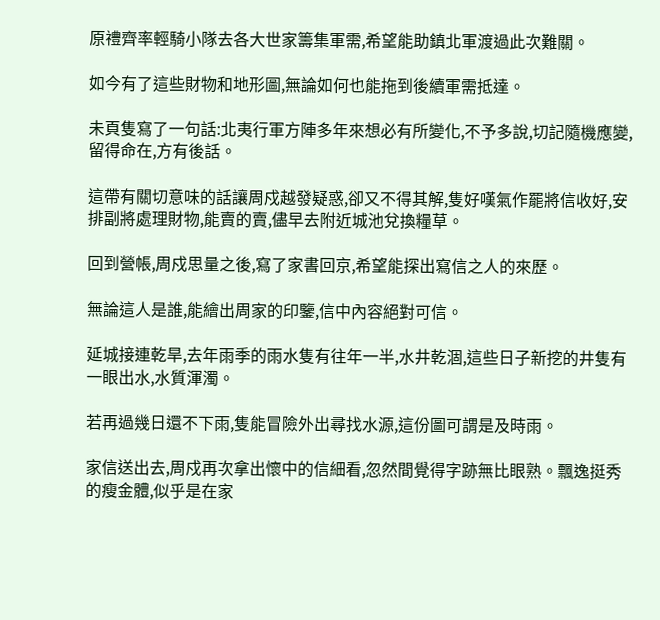原禮齊率輕騎小隊去各大世家籌集軍需,希望能助鎮北軍渡過此次難關。

如今有了這些財物和地形圖,無論如何也能拖到後續軍需抵達。

未頁隻寫了一句話:北夷行軍方陣多年來想必有所變化,不予多說,切記隨機應變,留得命在,方有後話。

這帶有關切意味的話讓周戍越發疑惑,卻又不得其解,隻好嘆氣作罷將信收好,安排副將處理財物,能賣的賣,儘早去附近城池兌換糧草。

回到營帳,周戍思量之後,寫了家書回京,希望能探出寫信之人的來歷。

無論這人是誰,能繪出周家的印鑒,信中內容絕對可信。

延城接連乾旱,去年雨季的雨水隻有往年一半,水井乾涸,這些日子新挖的井隻有一眼出水,水質渾濁。

若再過幾日還不下雨,隻能冒險外出尋找水源,這份圖可謂是及時雨。

家信送出去,周戍再次拿出懷中的信細看,忽然間覺得字跡無比眼熟。飄逸挺秀的瘦金體,似乎是在家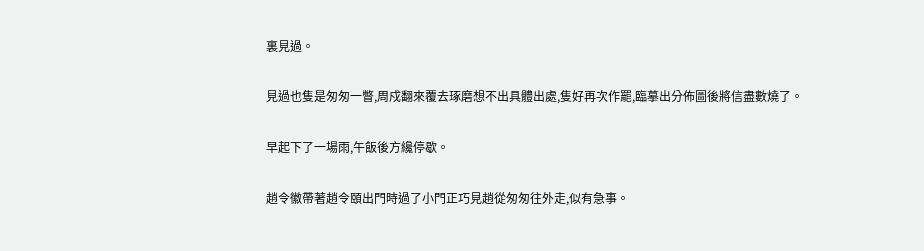裏見過。

見過也隻是匆匆一瞥,周戍翻來覆去琢磨想不出具體出處,隻好再次作罷,臨摹出分佈圖後將信盡數燒了。

早起下了一場雨,午飯後方纔停歇。

趙令徽帶著趙令頤出門時過了小門正巧見趙從匆匆往外走,似有急事。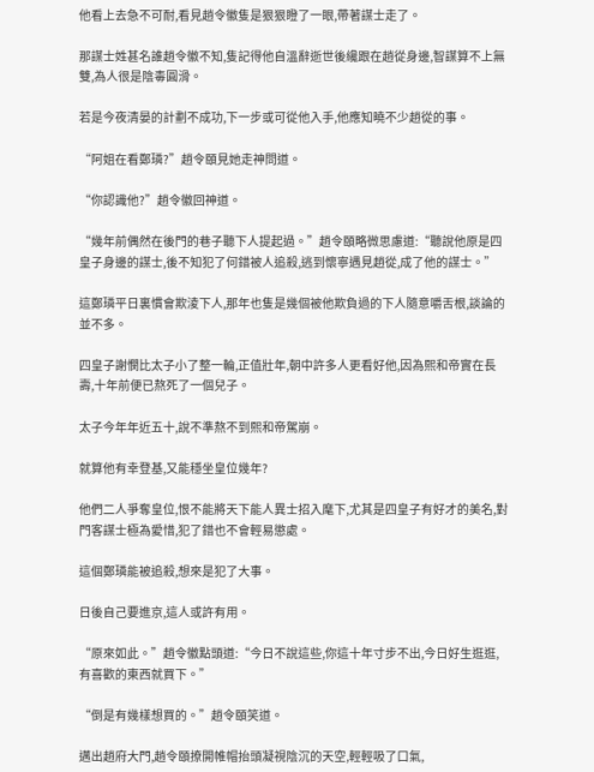他看上去急不可耐,看見趙令徽隻是狠狠瞪了一眼,帶著謀士走了。

那謀士姓甚名誰趙令徽不知,隻記得他自溫辭逝世後纔跟在趙從身邊,智謀算不上無雙,為人很是陰毒圓滑。

若是今夜清晏的計劃不成功,下一步或可從他入手,他應知曉不少趙從的事。

“阿姐在看鄭璘?”趙令頤見她走神問道。

“你認識他?”趙令徽回神道。

“幾年前偶然在後門的巷子聽下人提起過。”趙令頤略微思慮道:“聽說他原是四皇子身邊的謀士,後不知犯了何錯被人追殺,逃到懷寧遇見趙從,成了他的謀士。”

這鄭璘平日裏慣會欺淩下人,那年也隻是幾個被他欺負過的下人隨意嚼舌根,談論的並不多。

四皇子謝憫比太子小了整一輪,正值壯年,朝中許多人更看好他,因為熙和帝實在長壽,十年前便已熬死了一個兒子。

太子今年年近五十,說不準熬不到熙和帝駕崩。

就算他有幸登基,又能穩坐皇位幾年?

他們二人爭奪皇位,恨不能將天下能人異士招入麾下,尤其是四皇子有好才的美名,對門客謀士極為愛惜,犯了錯也不會輕易懲處。

這個鄭璘能被追殺,想來是犯了大事。

日後自己要進京,這人或許有用。

“原來如此。”趙令徽點頭道:“今日不說這些,你這十年寸步不出,今日好生逛逛,有喜歡的東西就買下。”

“倒是有幾樣想買的。”趙令頤笑道。

邁出趙府大門,趙令頤撩開帷帽抬頭凝視陰沉的天空,輕輕吸了口氣,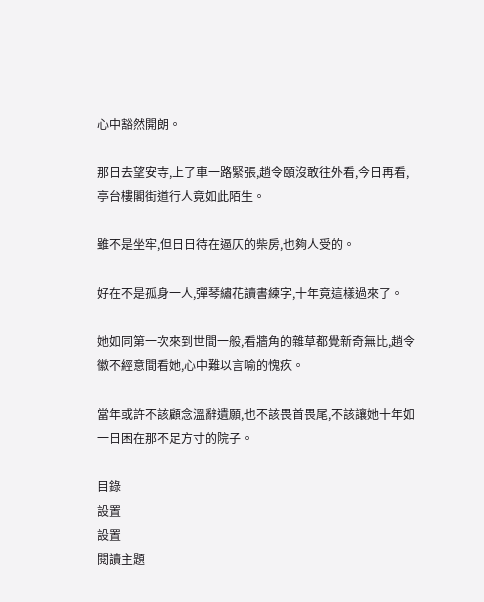心中豁然開朗。

那日去望安寺,上了車一路緊張,趙令頤沒敢往外看,今日再看,亭台樓閣街道行人竟如此陌生。

雖不是坐牢,但日日待在逼仄的柴房,也夠人受的。

好在不是孤身一人,彈琴繡花讀書練字,十年竟這樣過來了。

她如同第一次來到世間一般,看牆角的雜草都覺新奇無比,趙令徽不經意間看她,心中難以言喻的愧疚。

當年或許不該顧念溫辭遺願,也不該畏首畏尾,不該讓她十年如一日困在那不足方寸的院子。

目錄
設置
設置
閱讀主題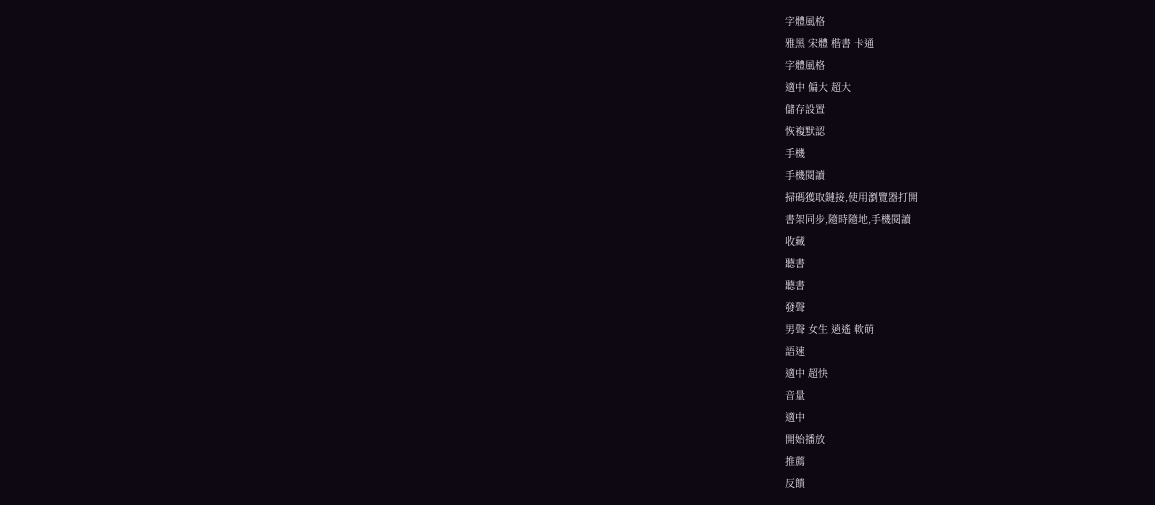字體風格
雅黑 宋體 楷書 卡通
字體風格
適中 偏大 超大
儲存設置
恢複默認
手機
手機閱讀
掃碼獲取鏈接,使用瀏覽器打開
書架同步,隨時隨地,手機閱讀
收藏
聽書
聽書
發聲
男聲 女生 逍遙 軟萌
語速
適中 超快
音量
適中
開始播放
推薦
反饋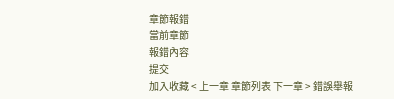章節報錯
當前章節
報錯內容
提交
加入收藏 < 上一章 章節列表 下一章 > 錯誤舉報